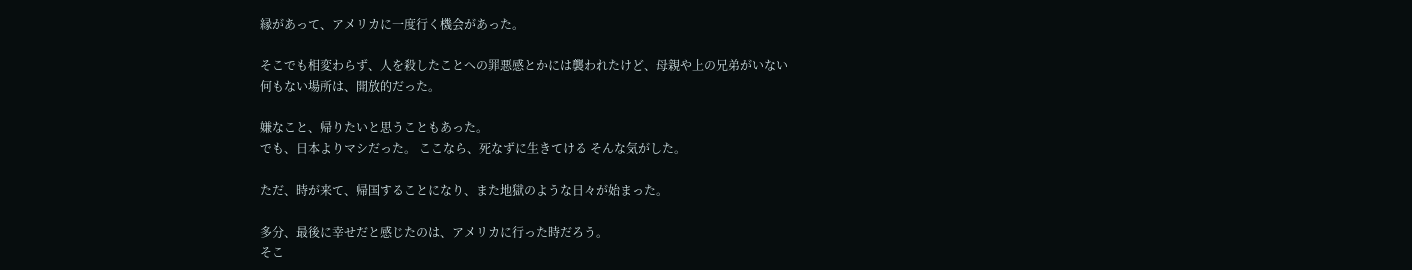縁があって、アメリカに一度行く機会があった。

そこでも相変わらず、人を殺したことへの罪悪感とかには襲われたけど、母親や上の兄弟がいない
何もない場所は、開放的だった。

嫌なこと、帰りたいと思うこともあった。
でも、日本よりマシだった。 ここなら、死なずに生きてける そんな気がした。

ただ、時が来て、帰国することになり、また地獄のような日々が始まった。

多分、最後に幸せだと感じたのは、アメリカに行った時だろう。
そこ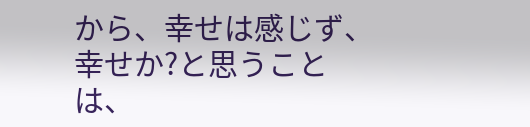から、幸せは感じず、幸せか?と思うことは、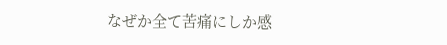なぜか全て苦痛にしか感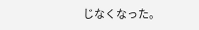じなくなった。